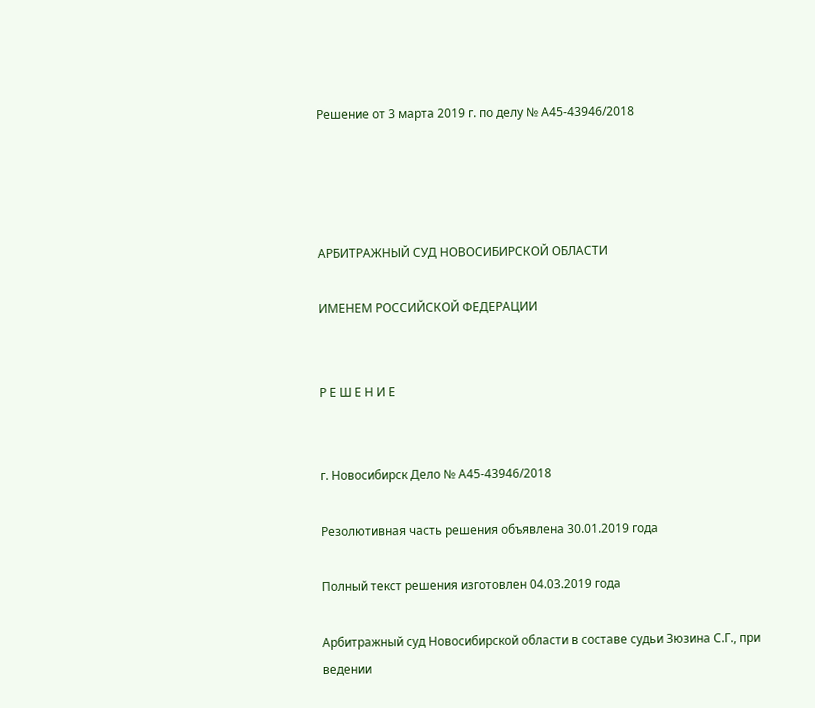Решение от 3 марта 2019 г. по делу № А45-43946/2018




АРБИТРАЖНЫЙ СУД НОВОСИБИРСКОЙ ОБЛАСТИ

ИМЕНЕМ РОССИЙСКОЙ ФЕДЕРАЦИИ


Р Е Ш Е Н И Е


г. Новосибирск Дело № А45-43946/2018

Резолютивная часть решения объявлена 30.01.2019 года

Полный текст решения изготовлен 04.03.2019 года

Арбитражный суд Новосибирской области в составе судьи Зюзина С.Г., при ведении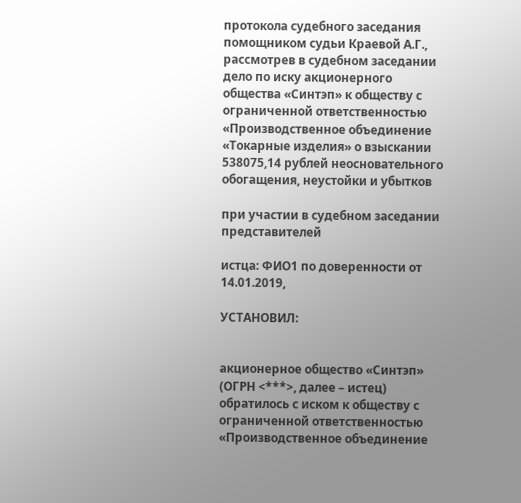протокола судебного заседания помощником судьи Краевой А.Г., рассмотрев в судебном заседании дело по иску акционерного общества «Синтэп» к обществу с ограниченной ответственностью «Производственное объединение «Токарные изделия» о взыскании 538075,14 рублей неосновательного обогащения, неустойки и убытков

при участии в судебном заседании представителей

истца: ФИО1 по доверенности от 14.01.2019,

УСТАНОВИЛ:


акционерное общество «Синтэп» (ОГРН <***>, далее – истец) обратилось с иском к обществу с ограниченной ответственностью «Производственное объединение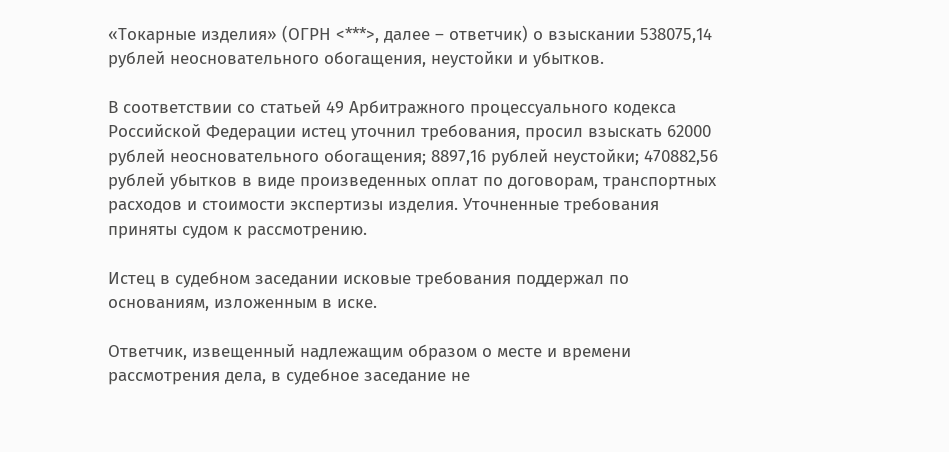«Токарные изделия» (ОГРН <***>, далее – ответчик) о взыскании 538075,14 рублей неосновательного обогащения, неустойки и убытков.

В соответствии со статьей 49 Арбитражного процессуального кодекса Российской Федерации истец уточнил требования, просил взыскать 62000 рублей неосновательного обогащения; 8897,16 рублей неустойки; 470882,56 рублей убытков в виде произведенных оплат по договорам, транспортных расходов и стоимости экспертизы изделия. Уточненные требования приняты судом к рассмотрению.

Истец в судебном заседании исковые требования поддержал по основаниям, изложенным в иске.

Ответчик, извещенный надлежащим образом о месте и времени рассмотрения дела, в судебное заседание не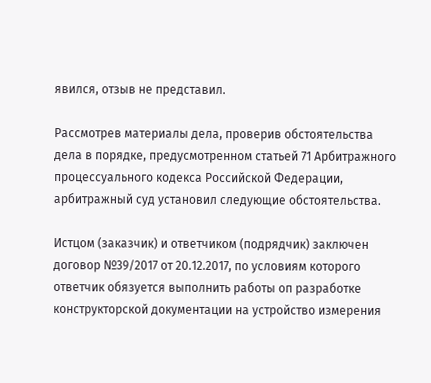явился, отзыв не представил.

Рассмотрев материалы дела, проверив обстоятельства дела в порядке, предусмотренном статьей 71 Арбитражного процессуального кодекса Российской Федерации, арбитражный суд установил следующие обстоятельства.

Истцом (заказчик) и ответчиком (подрядчик) заключен договор №39/2017 от 20.12.2017, по условиям которого ответчик обязуется выполнить работы оп разработке конструкторской документации на устройство измерения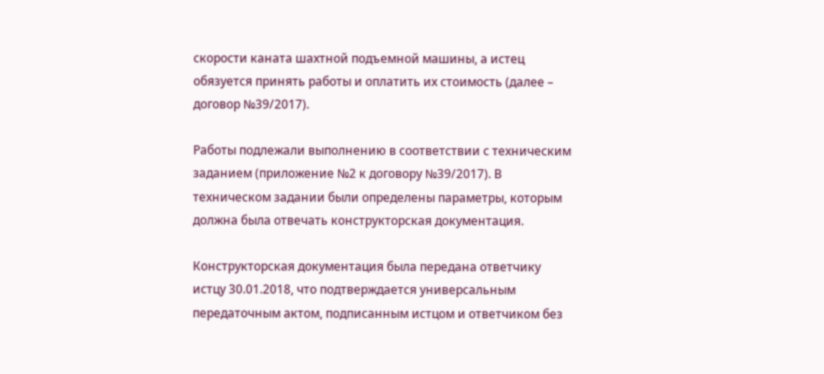скорости каната шахтной подъемной машины, а истец обязуется принять работы и оплатить их стоимость (далее – договор №39/2017).

Работы подлежали выполнению в соответствии с техническим заданием (приложение №2 к договору №39/2017). В техническом задании были определены параметры, которым должна была отвечать конструкторская документация.

Конструкторская документация была передана ответчику истцу 30.01.2018, что подтверждается универсальным передаточным актом, подписанным истцом и ответчиком без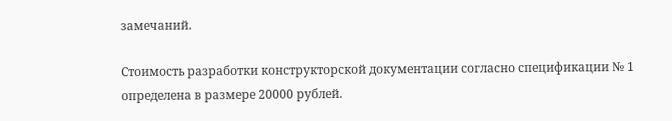замечаний.

Стоимость разработки конструкторской документации согласно спецификации № 1 определена в размере 20000 рублей.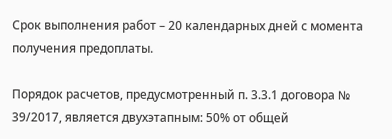Срок выполнения работ – 20 календарных дней с момента получения предоплаты.

Порядок расчетов, предусмотренный п. 3.3.1 договора № 39/2017, является двухэтапным: 50% от общей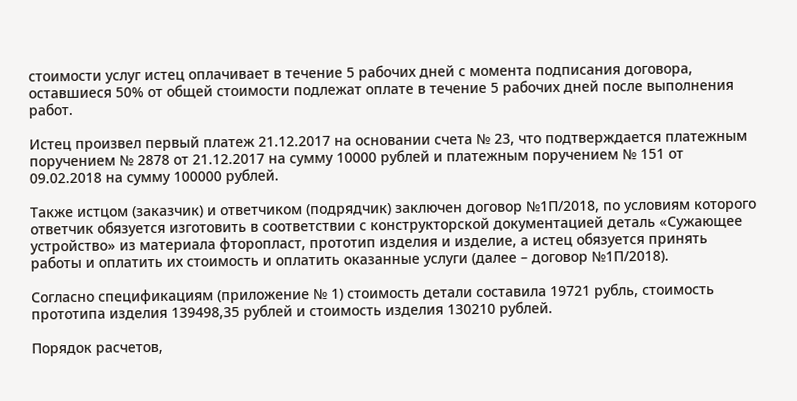стоимости услуг истец оплачивает в течение 5 рабочих дней с момента подписания договора, оставшиеся 50% от общей стоимости подлежат оплате в течение 5 рабочих дней после выполнения работ.

Истец произвел первый платеж 21.12.2017 на основании счета № 23, что подтверждается платежным поручением № 2878 от 21.12.2017 на сумму 10000 рублей и платежным поручением № 151 от 09.02.2018 на сумму 100000 рублей.

Также истцом (заказчик) и ответчиком (подрядчик) заключен договор №1П/2018, по условиям которого ответчик обязуется изготовить в соответствии с конструкторской документацией деталь «Сужающее устройство» из материала фторопласт, прототип изделия и изделие, а истец обязуется принять работы и оплатить их стоимость и оплатить оказанные услуги (далее – договор №1П/2018).

Согласно спецификациям (приложение № 1) стоимость детали составила 19721 рубль, стоимость прототипа изделия 139498,35 рублей и стоимость изделия 130210 рублей.

Порядок расчетов,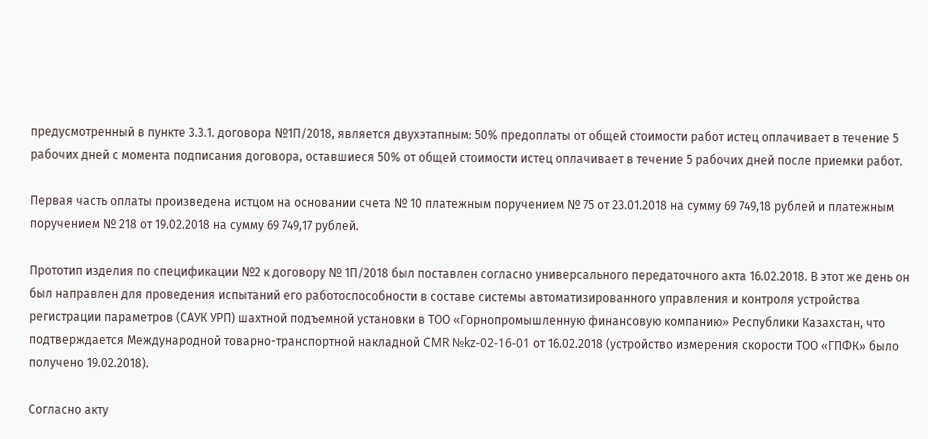предусмотренный в пункте 3.3.1. договора №1П/2018, является двухэтапным: 50% предоплаты от общей стоимости работ истец оплачивает в течение 5 рабочих дней с момента подписания договора, оставшиеся 50% от общей стоимости истец оплачивает в течение 5 рабочих дней после приемки работ.

Первая часть оплаты произведена истцом на основании счета № 10 платежным поручением № 75 от 23.01.2018 на сумму 69 749,18 рублей и платежным поручением № 218 от 19.02.2018 на сумму 69 749,17 рублей.

Прототип изделия по спецификации №2 к договору № 1П/2018 был поставлен согласно универсального передаточного акта 16.02.2018. В этот же день он был направлен для проведения испытаний его работоспособности в составе системы автоматизированного управления и контроля устройства регистрации параметров (САУК УРП) шахтной подъемной установки в ТОО «Горнопромышленную финансовую компанию» Республики Казахстан, что подтверждается Международной товарно-транспортной накладной CMR №kz-02-16-01 от 16.02.2018 (устройство измерения скорости ТОО «ГПФК» было получено 19.02.2018).

Согласно акту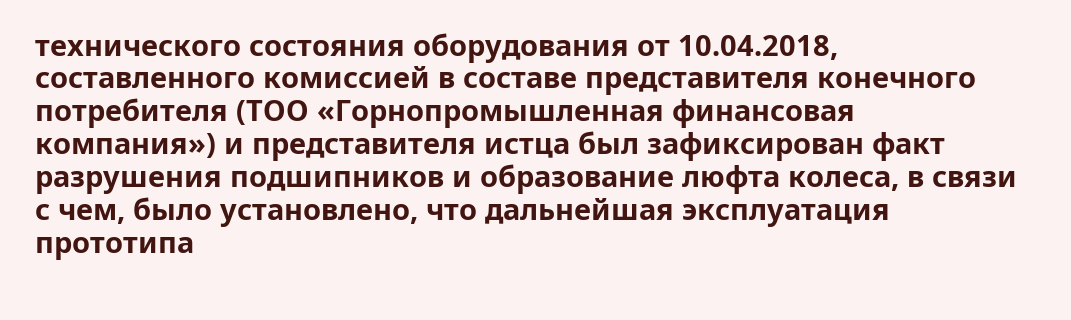технического состояния оборудования от 10.04.2018, составленного комиссией в составе представителя конечного потребителя (ТОО «Горнопромышленная финансовая компания») и представителя истца был зафиксирован факт разрушения подшипников и образование люфта колеса, в связи с чем, было установлено, что дальнейшая эксплуатация прототипа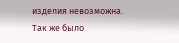изделия невозможна. Так же было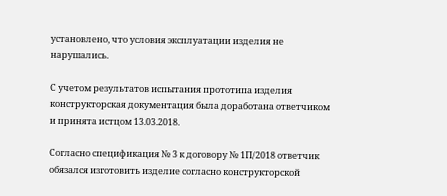установлено, что условия эксплуатации изделия не нарушались.

С учетом результатов испытания прототипа изделия конструкторская документация была доработана ответчиком и принята истцом 13.03.2018.

Согласно спецификация № 3 к договору № 1П/2018 ответчик обязался изготовить изделие согласно конструкторской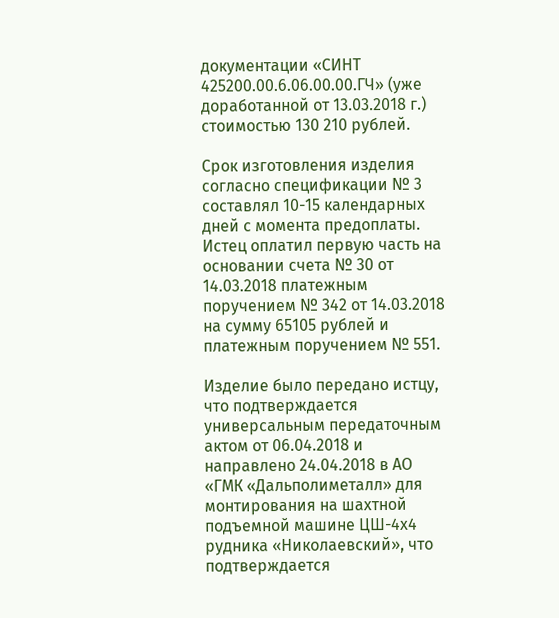документации «СИНТ 425200.00.6.06.00.00.ГЧ» (уже доработанной от 13.03.2018 г.) стоимостью 130 210 рублей.

Срок изготовления изделия согласно спецификации № 3 составлял 10-15 календарных дней с момента предоплаты. Истец оплатил первую часть на основании счета № 30 от 14.03.2018 платежным поручением № 342 от 14.03.2018 на сумму 65105 рублей и платежным поручением № 551.

Изделие было передано истцу, что подтверждается универсальным передаточным актом от 06.04.2018 и направлено 24.04.2018 в АО «ГМК «Дальполиметалл» для монтирования на шахтной подъемной машине ЦШ-4х4 рудника «Николаевский», что подтверждается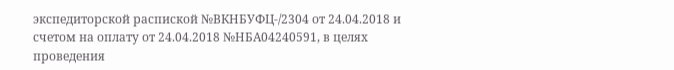экспедиторской распиской №ВКНБУФЦ-/2304 от 24.04.2018 и счетом на оплату от 24.04.2018 №НБА04240591, в целях проведения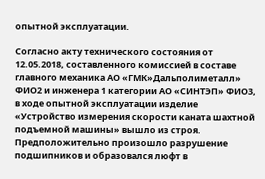опытной эксплуатации.

Согласно акту технического состояния от 12.05.2018, составленного комиссией в составе главного механика АО «ГМК»Дальполиметалл» ФИО2 и инженера 1 категории АО «СИНТЭП» ФИО3, в ходе опытной эксплуатации изделие «Устройство измерения скорости каната шахтной подъемной машины» вышло из строя. Предположительно произошло разрушение подшипников и образовался люфт в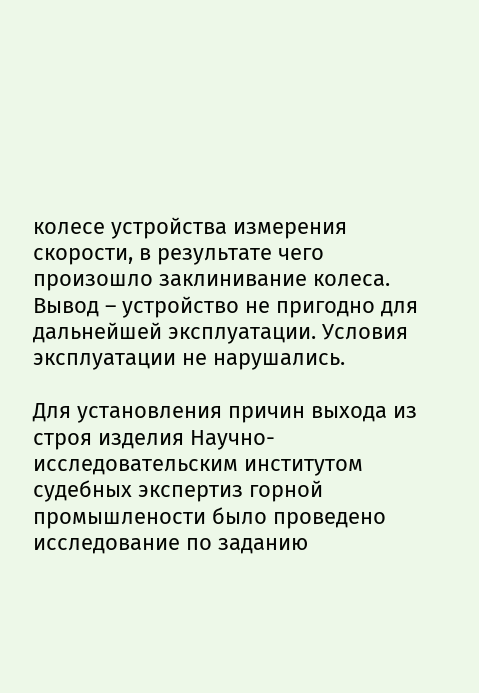колесе устройства измерения скорости, в результате чего произошло заклинивание колеса. Вывод – устройство не пригодно для дальнейшей эксплуатации. Условия эксплуатации не нарушались.

Для установления причин выхода из строя изделия Научно-исследовательским институтом судебных экспертиз горной промышлености было проведено исследование по заданию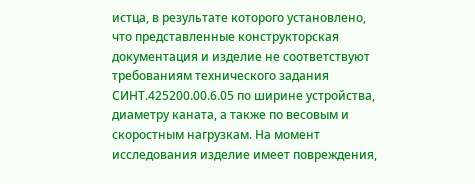истца, в результате которого установлено, что представленные конструкторская документация и изделие не соответствуют требованиям технического задания СИНТ.425200.00.6.05 по ширине устройства, диаметру каната, а также по весовым и скоростным нагрузкам. На момент исследования изделие имеет повреждения,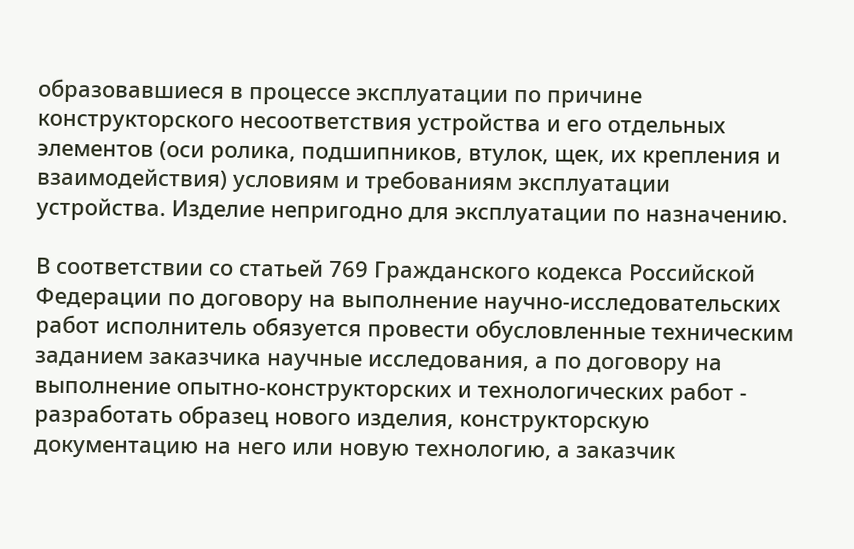образовавшиеся в процессе эксплуатации по причине конструкторского несоответствия устройства и его отдельных элементов (оси ролика, подшипников, втулок, щек, их крепления и взаимодействия) условиям и требованиям эксплуатации устройства. Изделие непригодно для эксплуатации по назначению.

В соответствии со статьей 769 Гражданского кодекса Российской Федерации по договору на выполнение научно-исследовательских работ исполнитель обязуется провести обусловленные техническим заданием заказчика научные исследования, а по договору на выполнение опытно-конструкторских и технологических работ - разработать образец нового изделия, конструкторскую документацию на него или новую технологию, а заказчик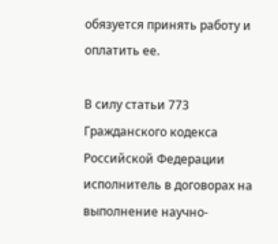обязуется принять работу и оплатить ее.

В силу статьи 773 Гражданского кодекса Российской Федерации исполнитель в договорах на выполнение научно-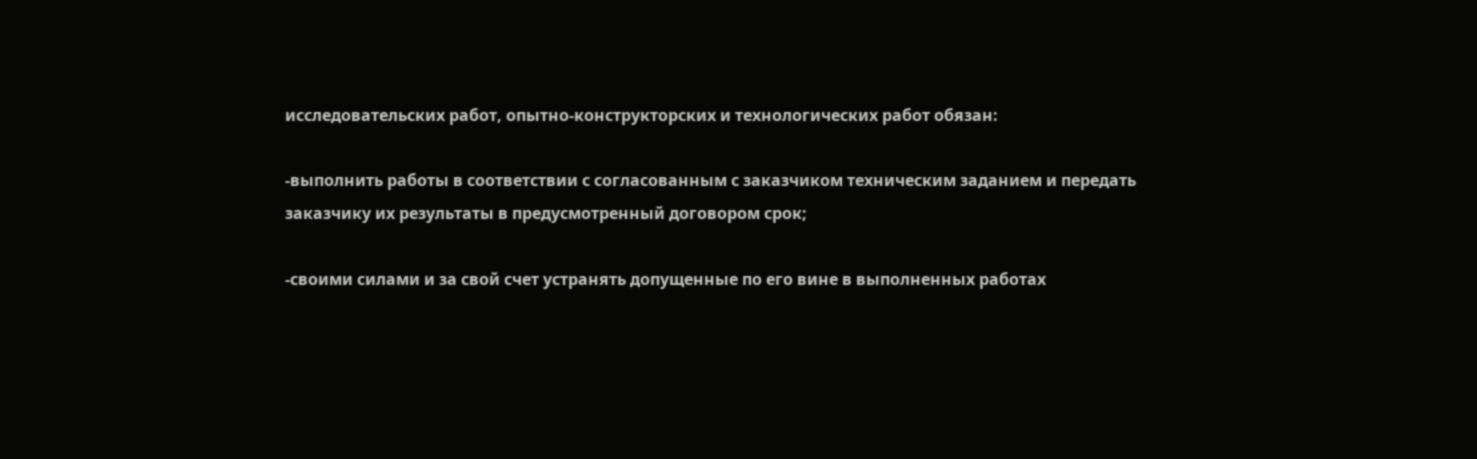исследовательских работ, опытно-конструкторских и технологических работ обязан:

-выполнить работы в соответствии с согласованным с заказчиком техническим заданием и передать заказчику их результаты в предусмотренный договором срок;

-своими силами и за свой счет устранять допущенные по его вине в выполненных работах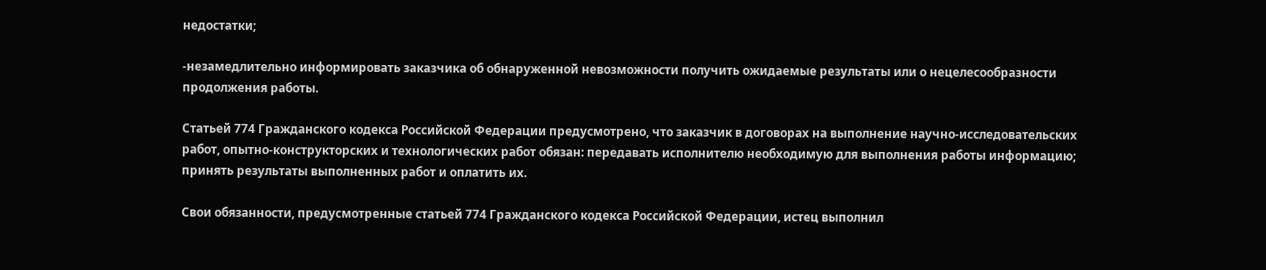недостатки;

-незамедлительно информировать заказчика об обнаруженной невозможности получить ожидаемые результаты или о нецелесообразности продолжения работы.

Статьей 774 Гражданского кодекса Российской Федерации предусмотрено, что заказчик в договорах на выполнение научно-исследовательских работ, опытно-конструкторских и технологических работ обязан: передавать исполнителю необходимую для выполнения работы информацию; принять результаты выполненных работ и оплатить их.

Свои обязанности, предусмотренные статьей 774 Гражданского кодекса Российской Федерации, истец выполнил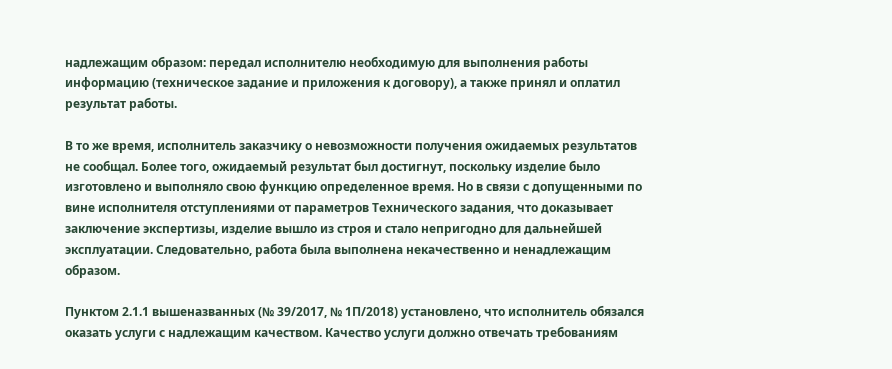надлежащим образом: передал исполнителю необходимую для выполнения работы информацию (техническое задание и приложения к договору), а также принял и оплатил результат работы.

В то же время, исполнитель заказчику о невозможности получения ожидаемых результатов не сообщал. Более того, ожидаемый результат был достигнут, поскольку изделие было изготовлено и выполняло свою функцию определенное время. Но в связи с допущенными по вине исполнителя отступлениями от параметров Технического задания, что доказывает заключение экспертизы, изделие вышло из строя и стало непригодно для дальнейшей эксплуатации. Следовательно, работа была выполнена некачественно и ненадлежащим образом.

Пунктом 2.1.1 вышеназванных (№ 39/2017, № 1П/2018) установлено, что исполнитель обязался оказать услуги с надлежащим качеством. Качество услуги должно отвечать требованиям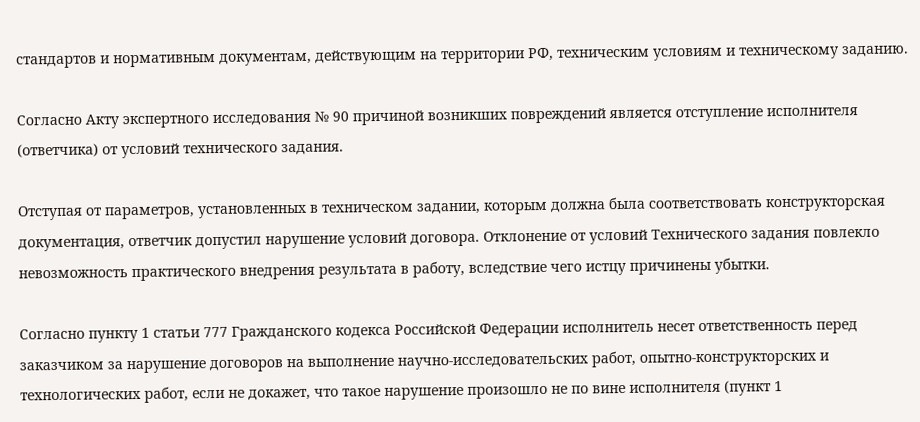стандартов и нормативным документам, действующим на территории РФ, техническим условиям и техническому заданию.

Согласно Акту экспертного исследования № 90 причиной возникших повреждений является отступление исполнителя (ответчика) от условий технического задания.

Отступая от параметров, установленных в техническом задании, которым должна была соответствовать конструкторская документация, ответчик допустил нарушение условий договора. Отклонение от условий Технического задания повлекло невозможность практического внедрения результата в работу, вследствие чего истцу причинены убытки.

Согласно пункту 1 статьи 777 Гражданского кодекса Российской Федерации исполнитель несет ответственность перед заказчиком за нарушение договоров на выполнение научно-исследовательских работ, опытно-конструкторских и технологических работ, если не докажет, что такое нарушение произошло не по вине исполнителя (пункт 1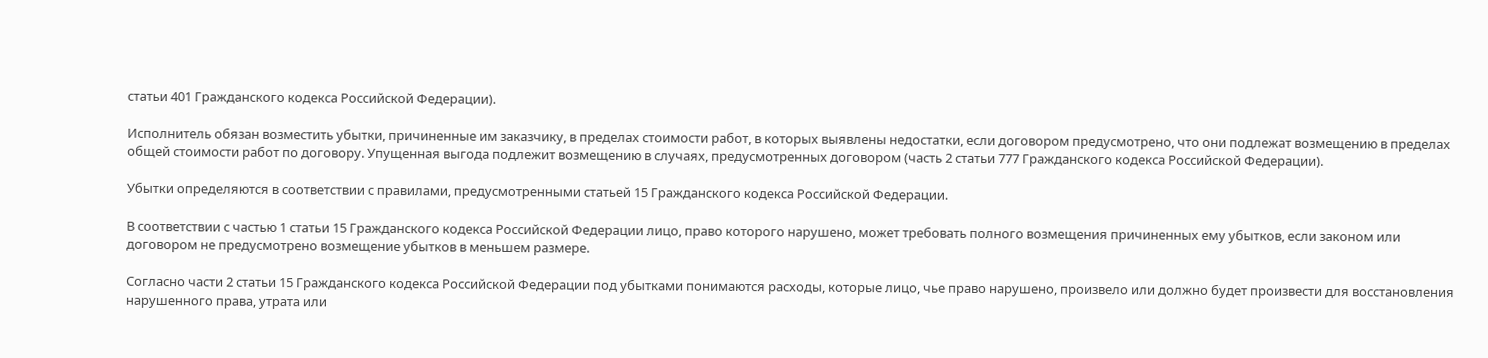статьи 401 Гражданского кодекса Российской Федерации).

Исполнитель обязан возместить убытки, причиненные им заказчику, в пределах стоимости работ, в которых выявлены недостатки, если договором предусмотрено, что они подлежат возмещению в пределах общей стоимости работ по договору. Упущенная выгода подлежит возмещению в случаях, предусмотренных договором (часть 2 статьи 777 Гражданского кодекса Российской Федерации).

Убытки определяются в соответствии с правилами, предусмотренными статьей 15 Гражданского кодекса Российской Федерации.

В соответствии с частью 1 статьи 15 Гражданского кодекса Российской Федерации лицо, право которого нарушено, может требовать полного возмещения причиненных ему убытков, если законом или договором не предусмотрено возмещение убытков в меньшем размере.

Согласно части 2 статьи 15 Гражданского кодекса Российской Федерации под убытками понимаются расходы, которые лицо, чье право нарушено, произвело или должно будет произвести для восстановления нарушенного права, утрата или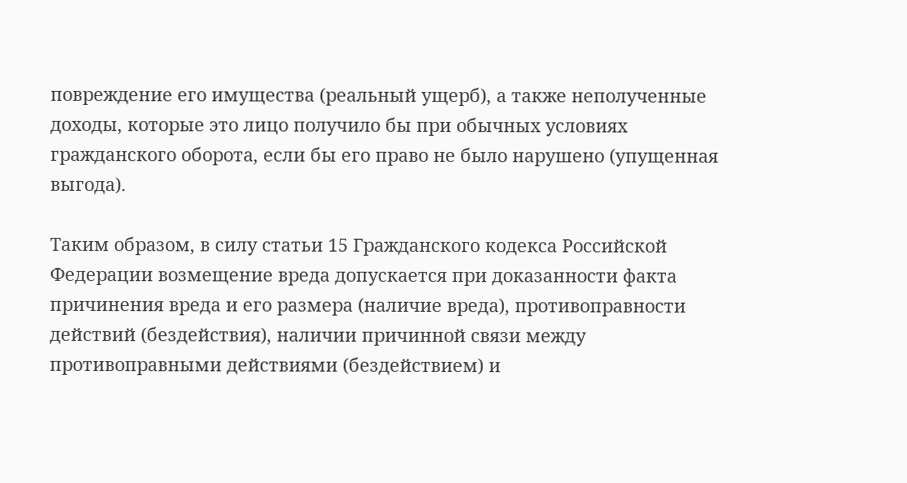повреждение его имущества (реальный ущерб), а также неполученные доходы, которые это лицо получило бы при обычных условиях гражданского оборота, если бы его право не было нарушено (упущенная выгода).

Таким образом, в силу статьи 15 Гражданского кодекса Российской Федерации возмещение вреда допускается при доказанности факта причинения вреда и его размера (наличие вреда), противоправности действий (бездействия), наличии причинной связи между противоправными действиями (бездействием) и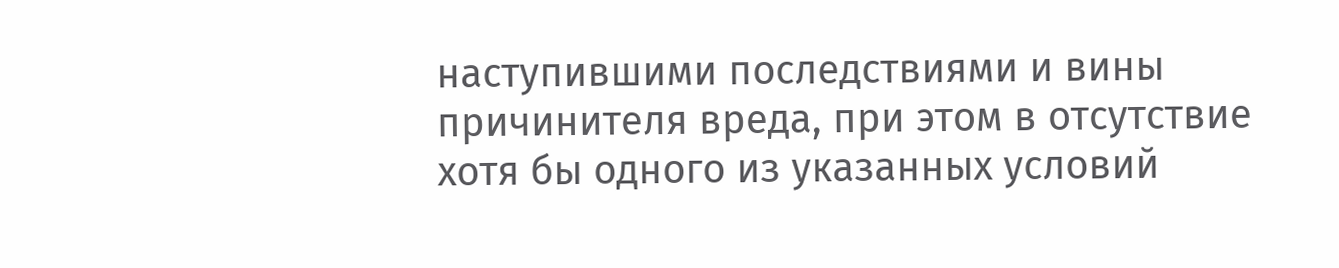наступившими последствиями и вины причинителя вреда, при этом в отсутствие хотя бы одного из указанных условий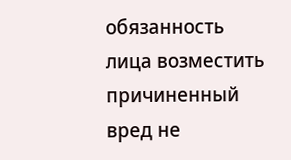обязанность лица возместить причиненный вред не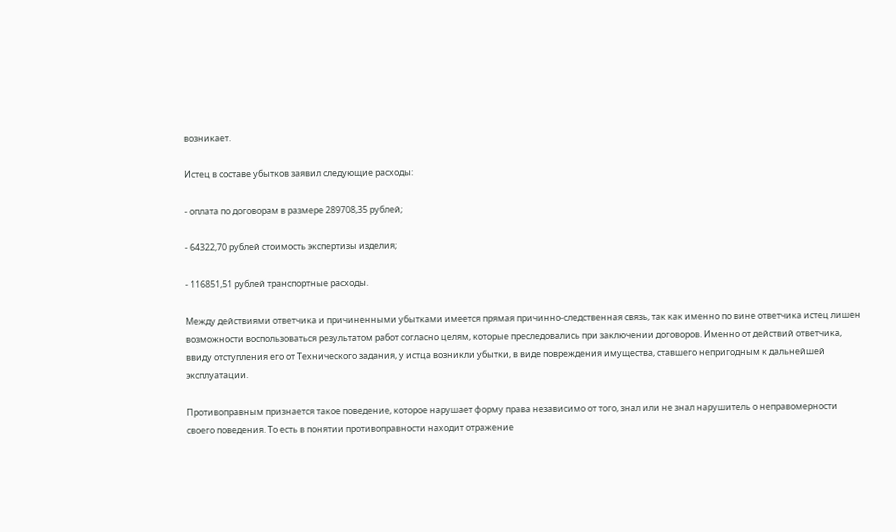возникает.

Истец в составе убытков заявил следующие расходы:

- оплата по договорам в размере 289708,35 рублей;

- 64322,70 рублей стоимость экспертизы изделия;

- 116851,51 рублей транспортные расходы.

Между действиями ответчика и причиненными убытками имеется прямая причинно-следственная связь, так как именно по вине ответчика истец лишен возможности воспользоваться результатом работ согласно целям, которые преследовались при заключении договоров. Именно от действий ответчика, ввиду отступления его от Технического задания, у истца возникли убытки, в виде повреждения имущества, ставшего непригодным к дальнейшей эксплуатации.

Противоправным признается такое поведение, которое нарушает форму права независимо от того, знал или не знал нарушитель о неправомерности своего поведения. То есть в понятии противоправности находит отражение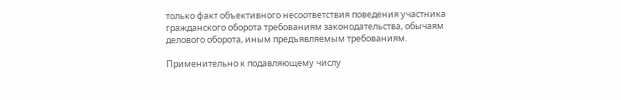только факт объективного несоответствия поведения участника гражданского оборота требованиям законодательства, обычаям делового оборота, иным предъявляемым требованиям.

Применительно к подавляющему числу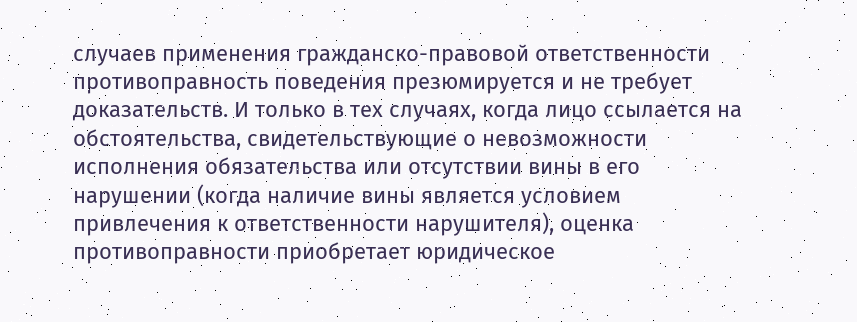случаев применения гражданско-правовой ответственности противоправность поведения презюмируется и не требует доказательств. И только в тех случаях, когда лицо ссылается на обстоятельства, свидетельствующие о невозможности исполнения обязательства или отсутствии вины в его нарушении (когда наличие вины является условием привлечения к ответственности нарушителя), оценка противоправности приобретает юридическое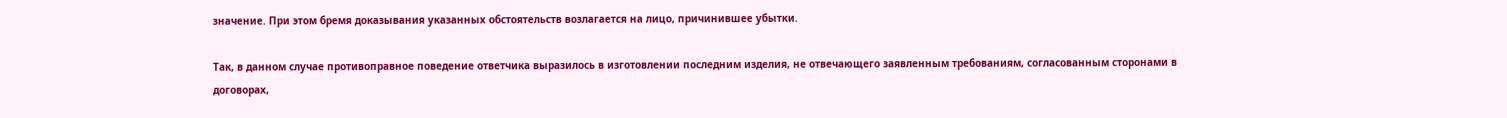значение. При этом бремя доказывания указанных обстоятельств возлагается на лицо, причинившее убытки.

Так, в данном случае противоправное поведение ответчика выразилось в изготовлении последним изделия, не отвечающего заявленным требованиям, согласованным сторонами в договорах,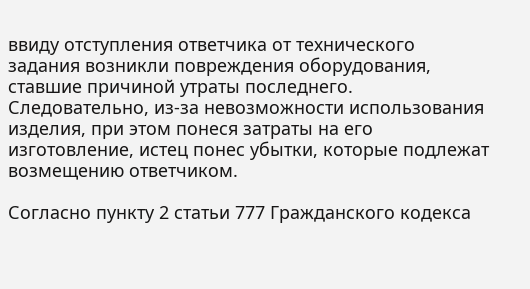ввиду отступления ответчика от технического задания возникли повреждения оборудования, ставшие причиной утраты последнего. Следовательно, из-за невозможности использования изделия, при этом понеся затраты на его изготовление, истец понес убытки, которые подлежат возмещению ответчиком.

Согласно пункту 2 статьи 777 Гражданского кодекса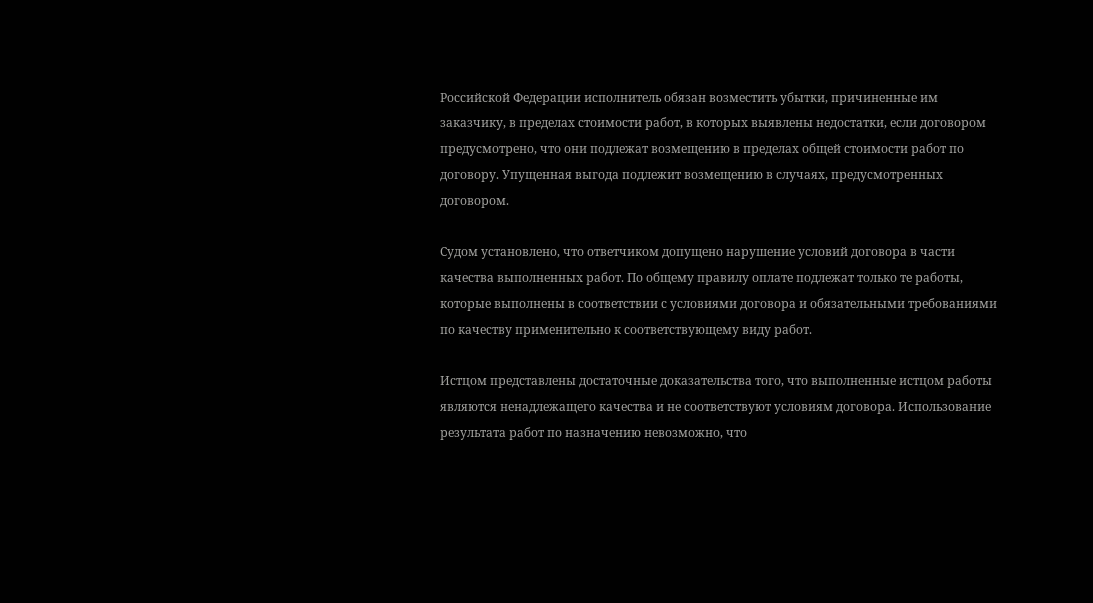Российской Федерации исполнитель обязан возместить убытки, причиненные им заказчику, в пределах стоимости работ, в которых выявлены недостатки, если договором предусмотрено, что они подлежат возмещению в пределах общей стоимости работ по договору. Упущенная выгода подлежит возмещению в случаях, предусмотренных договором.

Судом установлено, что ответчиком допущено нарушение условий договора в части качества выполненных работ. По общему правилу оплате подлежат только те работы, которые выполнены в соответствии с условиями договора и обязательными требованиями по качеству применительно к соответствующему виду работ.

Истцом представлены достаточные доказательства того, что выполненные истцом работы являются ненадлежащего качества и не соответствуют условиям договора. Использование результата работ по назначению невозможно, что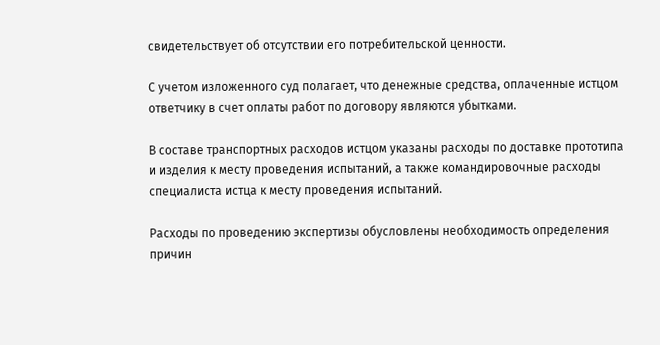свидетельствует об отсутствии его потребительской ценности.

С учетом изложенного суд полагает, что денежные средства, оплаченные истцом ответчику в счет оплаты работ по договору являются убытками.

В составе транспортных расходов истцом указаны расходы по доставке прототипа и изделия к месту проведения испытаний, а также командировочные расходы специалиста истца к месту проведения испытаний.

Расходы по проведению экспертизы обусловлены необходимость определения причин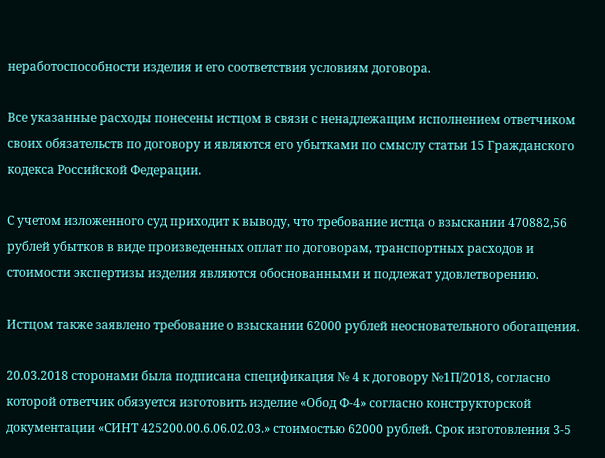неработоспособности изделия и его соответствия условиям договора.

Все указанные расходы понесены истцом в связи с ненадлежащим исполнением ответчиком своих обязательств по договору и являются его убытками по смыслу статьи 15 Гражданского кодекса Российской Федерации.

С учетом изложенного суд приходит к выводу, что требование истца о взыскании 470882,56 рублей убытков в виде произведенных оплат по договорам, транспортных расходов и стоимости экспертизы изделия являются обоснованными и подлежат удовлетворению.

Истцом также заявлено требование о взыскании 62000 рублей неосновательного обогащения.

20.03.2018 сторонами была подписана спецификация № 4 к договору №1П/2018, согласно которой ответчик обязуется изготовить изделие «Обод Ф-4» согласно конструкторской документации «СИНТ 425200.00.6.06.02.03.» стоимостью 62000 рублей. Срок изготовления 3-5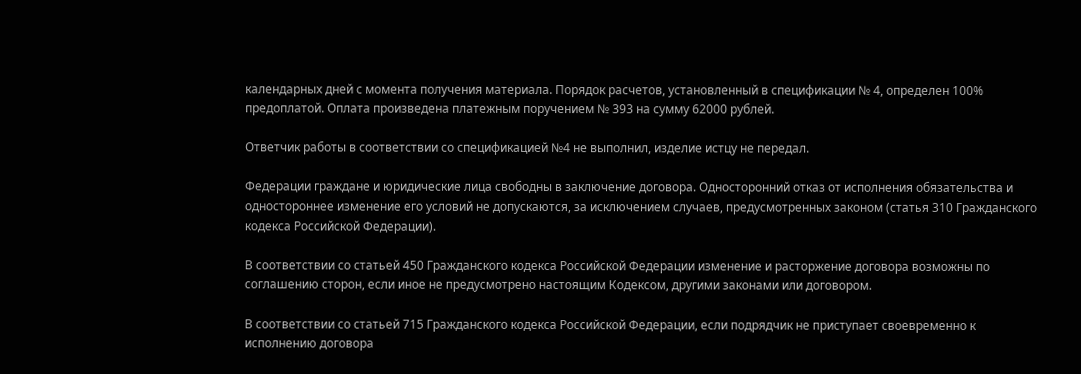календарных дней с момента получения материала. Порядок расчетов, установленный в спецификации № 4, определен 100% предоплатой. Оплата произведена платежным поручением № 393 на сумму 62000 рублей.

Ответчик работы в соответствии со спецификацией №4 не выполнил, изделие истцу не передал.

Федерации граждане и юридические лица свободны в заключение договора. Односторонний отказ от исполнения обязательства и одностороннее изменение его условий не допускаются, за исключением случаев, предусмотренных законом (статья 310 Гражданского кодекса Российской Федерации).

В соответствии со статьей 450 Гражданского кодекса Российской Федерации изменение и расторжение договора возможны по соглашению сторон, если иное не предусмотрено настоящим Кодексом, другими законами или договором.

В соответствии со статьей 715 Гражданского кодекса Российской Федерации, если подрядчик не приступает своевременно к исполнению договора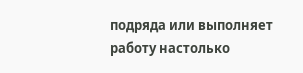подряда или выполняет работу настолько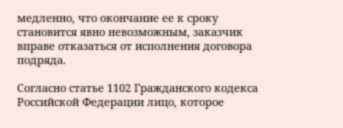медленно, что окончание ее к сроку становится явно невозможным, заказчик вправе отказаться от исполнения договора подряда.

Согласно статье 1102 Гражданского кодекса Российской Федерации лицо, которое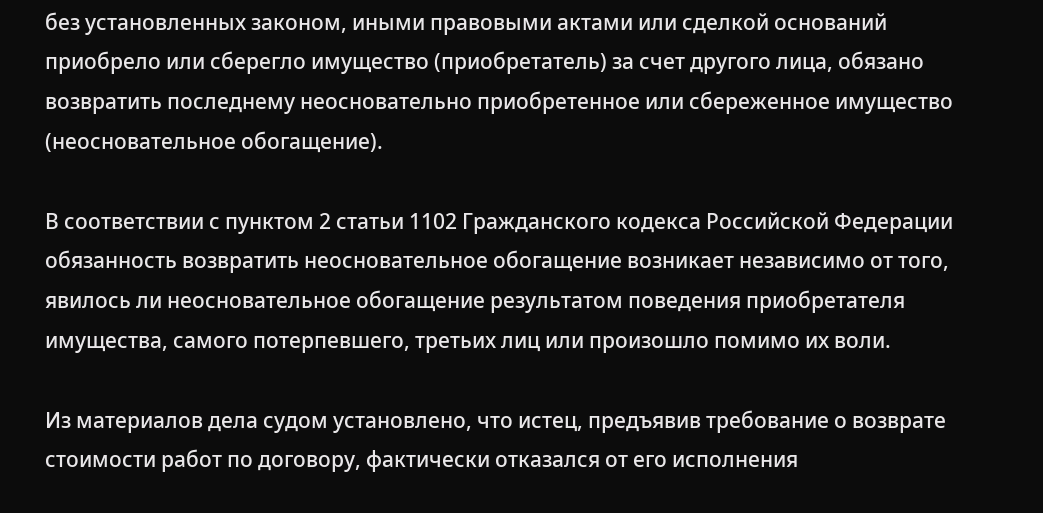без установленных законом, иными правовыми актами или сделкой оснований приобрело или сберегло имущество (приобретатель) за счет другого лица, обязано возвратить последнему неосновательно приобретенное или сбереженное имущество (неосновательное обогащение).

В соответствии с пунктом 2 статьи 1102 Гражданского кодекса Российской Федерации обязанность возвратить неосновательное обогащение возникает независимо от того, явилось ли неосновательное обогащение результатом поведения приобретателя имущества, самого потерпевшего, третьих лиц или произошло помимо их воли.

Из материалов дела судом установлено, что истец, предъявив требование о возврате стоимости работ по договору, фактически отказался от его исполнения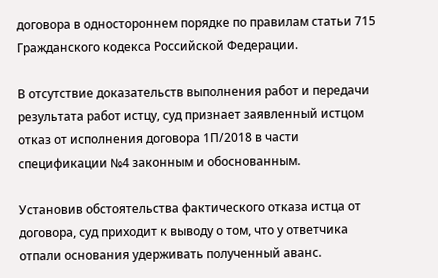договора в одностороннем порядке по правилам статьи 715 Гражданского кодекса Российской Федерации.

В отсутствие доказательств выполнения работ и передачи результата работ истцу, суд признает заявленный истцом отказ от исполнения договора 1П/2018 в части спецификации №4 законным и обоснованным.

Установив обстоятельства фактического отказа истца от договора, суд приходит к выводу о том, что у ответчика отпали основания удерживать полученный аванс.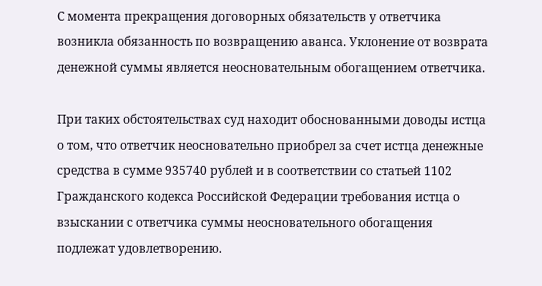С момента прекращения договорных обязательств у ответчика возникла обязанность по возвращению аванса. Уклонение от возврата денежной суммы является неосновательным обогащением ответчика.

При таких обстоятельствах суд находит обоснованными доводы истца о том, что ответчик неосновательно приобрел за счет истца денежные средства в сумме 935740 рублей и в соответствии со статьей 1102 Гражданского кодекса Российской Федерации требования истца о взыскании с ответчика суммы неосновательного обогащения подлежат удовлетворению.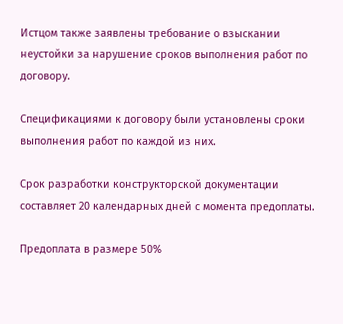Истцом также заявлены требование о взыскании неустойки за нарушение сроков выполнения работ по договору.

Спецификациями к договору были установлены сроки выполнения работ по каждой из них.

Срок разработки конструкторской документации составляет 20 календарных дней с момента предоплаты.

Предоплата в размере 50%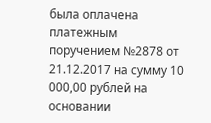была оплачена платежным поручением №2878 от 21.12.2017 на сумму 10 000,00 рублей на основании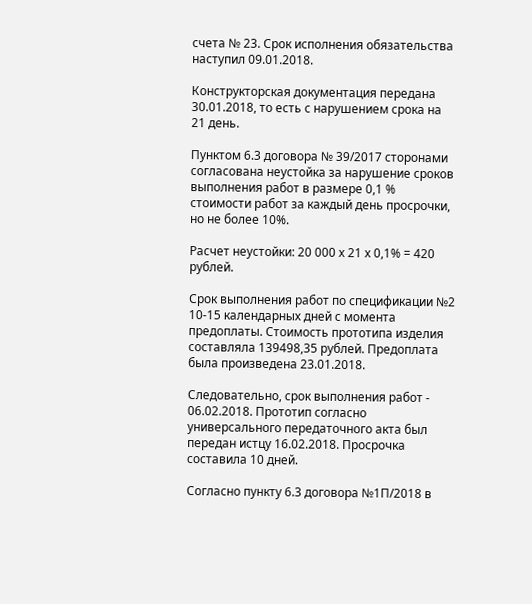счета № 23. Срок исполнения обязательства наступил 09.01.2018.

Конструкторская документация передана 30.01.2018, то есть с нарушением срока на 21 день.

Пунктом 6.3 договора № 39/2017 сторонами согласована неустойка за нарушение сроков выполнения работ в размере 0,1 % стоимости работ за каждый день просрочки, но не более 10%.

Расчет неустойки: 20 000 х 21 х 0,1% = 420 рублей.

Срок выполнения работ по спецификации №2 10-15 календарных дней с момента предоплаты. Стоимость прототипа изделия составляла 139498,35 рублей. Предоплата была произведена 23.01.2018.

Следовательно, срок выполнения работ - 06.02.2018. Прототип согласно универсального передаточного акта был передан истцу 16.02.2018. Просрочка составила 10 дней.

Согласно пункту 6.3 договора №1П/2018 в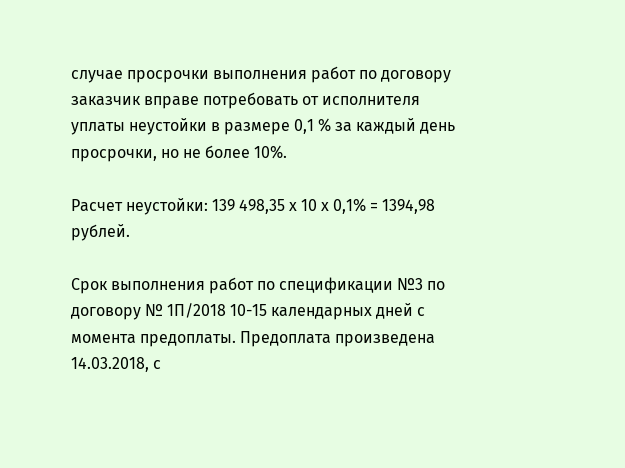случае просрочки выполнения работ по договору заказчик вправе потребовать от исполнителя уплаты неустойки в размере 0,1 % за каждый день просрочки, но не более 10%.

Расчет неустойки: 139 498,35 х 10 х 0,1% = 1394,98 рублей.

Срок выполнения работ по спецификации №3 по договору № 1П/2018 10-15 календарных дней с момента предоплаты. Предоплата произведена 14.03.2018, с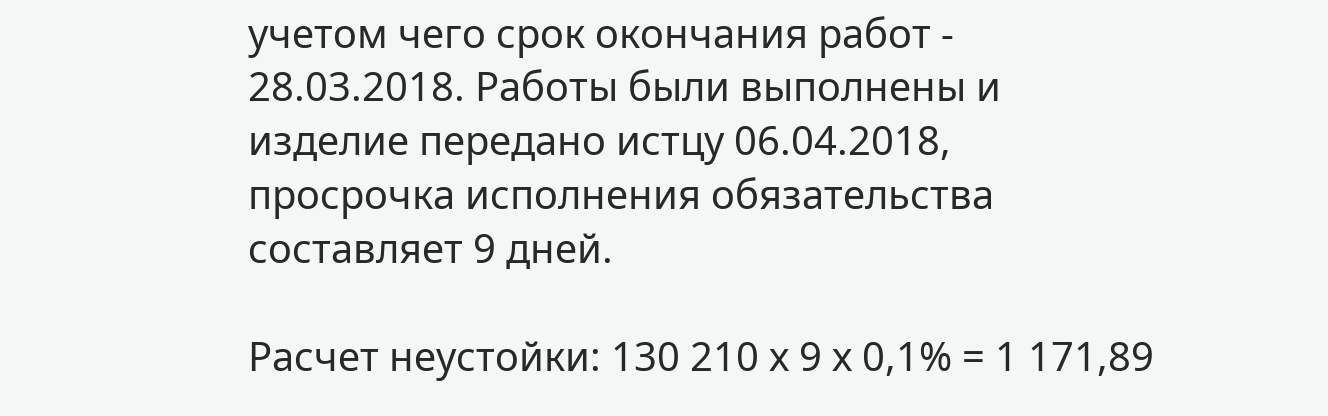учетом чего срок окончания работ - 28.03.2018. Работы были выполнены и изделие передано истцу 06.04.2018, просрочка исполнения обязательства составляет 9 дней.

Расчет неустойки: 130 210 х 9 х 0,1% = 1 171,89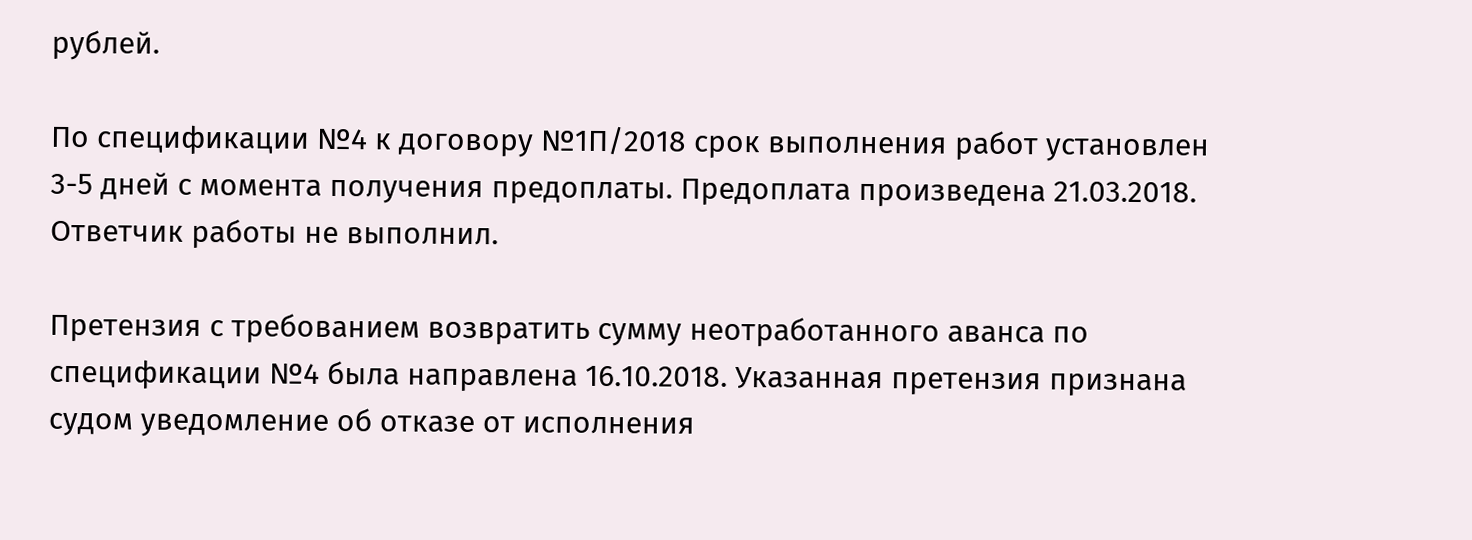рублей.

По спецификации №4 к договору №1П/2018 срок выполнения работ установлен 3-5 дней с момента получения предоплаты. Предоплата произведена 21.03.2018. Ответчик работы не выполнил.

Претензия с требованием возвратить сумму неотработанного аванса по спецификации №4 была направлена 16.10.2018. Указанная претензия признана судом уведомление об отказе от исполнения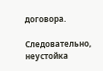договора.

Следовательно, неустойка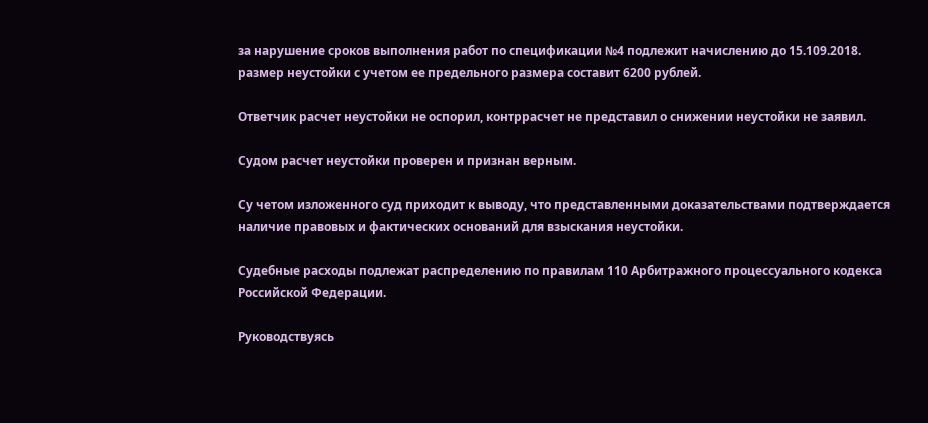за нарушение сроков выполнения работ по спецификации №4 подлежит начислению до 15.109.2018. размер неустойки с учетом ее предельного размера составит 6200 рублей.

Ответчик расчет неустойки не оспорил, контррасчет не представил о снижении неустойки не заявил.

Судом расчет неустойки проверен и признан верным.

Су четом изложенного суд приходит к выводу, что представленными доказательствами подтверждается наличие правовых и фактических оснований для взыскания неустойки.

Судебные расходы подлежат распределению по правилам 110 Арбитражного процессуального кодекса Российской Федерации.

Руководствуясь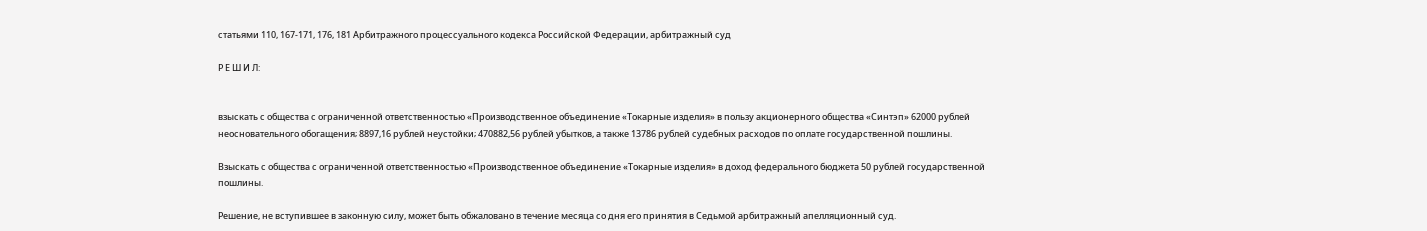статьями 110, 167-171, 176, 181 Арбитражного процессуального кодекса Российской Федерации, арбитражный суд

Р Е Ш И Л:


взыскать с общества с ограниченной ответственностью «Производственное объединение «Токарные изделия» в пользу акционерного общества «Синтэп» 62000 рублей неосновательного обогащения; 8897,16 рублей неустойки; 470882,56 рублей убытков, а также 13786 рублей судебных расходов по оплате государственной пошлины.

Взыскать с общества с ограниченной ответственностью «Производственное объединение «Токарные изделия» в доход федерального бюджета 50 рублей государственной пошлины.

Решение, не вступившее в законную силу, может быть обжаловано в течение месяца со дня его принятия в Седьмой арбитражный апелляционный суд.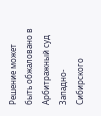Решение может быть обжаловано в Арбитражный суд Западно-Сибирского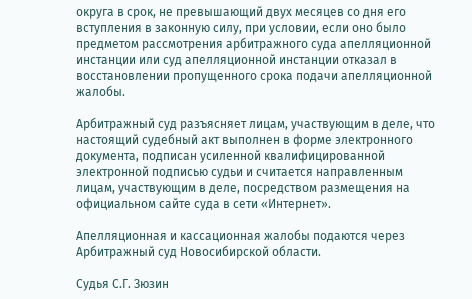округа в срок, не превышающий двух месяцев со дня его вступления в законную силу, при условии, если оно было предметом рассмотрения арбитражного суда апелляционной инстанции или суд апелляционной инстанции отказал в восстановлении пропущенного срока подачи апелляционной жалобы.

Арбитражный суд разъясняет лицам, участвующим в деле, что настоящий судебный акт выполнен в форме электронного документа, подписан усиленной квалифицированной электронной подписью судьи и считается направленным лицам, участвующим в деле, посредством размещения на официальном сайте суда в сети «Интернет».

Апелляционная и кассационная жалобы подаются через Арбитражный суд Новосибирской области.

Судья С.Г. Зюзин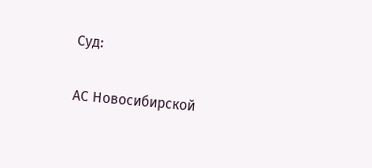Суд:

АС Новосибирской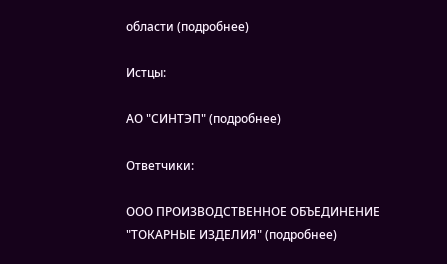области (подробнее)

Истцы:

АО "СИНТЭП" (подробнее)

Ответчики:

ООО ПРОИЗВОДСТВЕННОЕ ОБЪЕДИНЕНИЕ "ТОКАРНЫЕ ИЗДЕЛИЯ" (подробнее)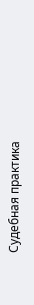Судебная практика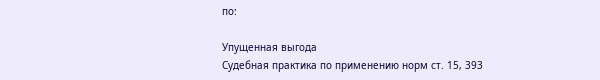по:

Упущенная выгода
Судебная практика по применению норм ст. 15, 393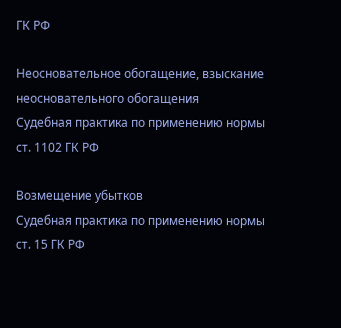ГК РФ

Неосновательное обогащение, взыскание неосновательного обогащения
Судебная практика по применению нормы ст. 1102 ГК РФ

Возмещение убытков
Судебная практика по применению нормы ст. 15 ГК РФ